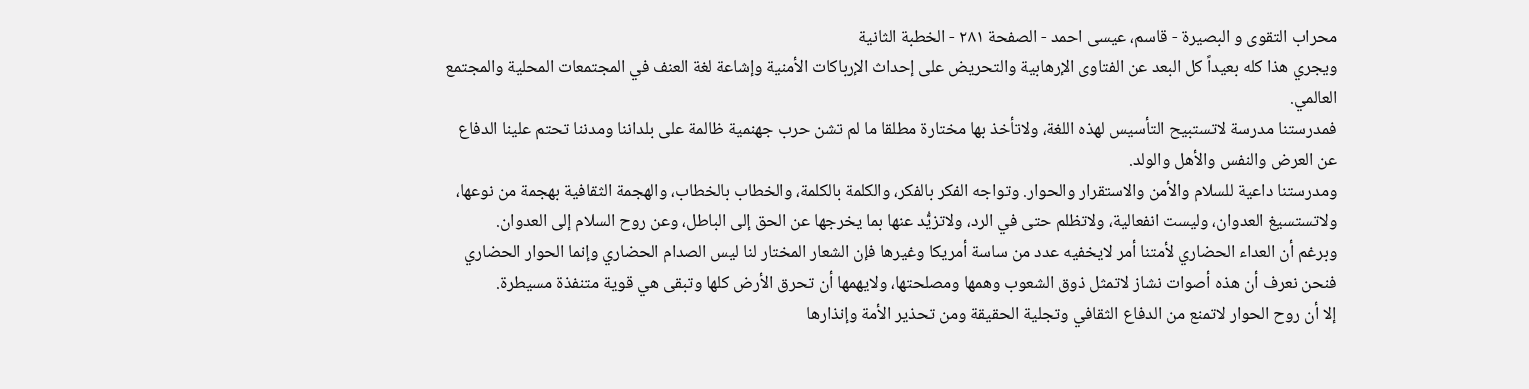محراب التقوى و البصيرة - قاسم، عيسى احمد - الصفحة ٢٨١ - الخطبة الثانية
ويجري هذا كله بعيداً كل البعد عن الفتاوى الإرهابية والتحريض على إحداث الإرباكات الأمنية وإشاعة لغة العنف في المجتمعات المحلية والمجتمع العالمي.
فمدرستنا مدرسة لاتستبيح التأسيس لهذه اللغة، ولاتأخذ بها مختارة مطلقا ما لم تشن حرب جهنمية ظالمة على بلداننا ومدننا تحتم علينا الدفاع عن العرض والنفس والأهل والولد.
ومدرستنا داعية للسلام والأمن والاستقرار والحوار. وتواجه الفكر بالفكر، والكلمة بالكلمة، والخطاب بالخطاب، والهجمة الثقافية بهجمة من نوعها، ولاتستسيغ العدوان، وليست انفعالية، ولاتظلم حتى في الرد، ولاتزيُّد عنها بما يخرجها عن الحق إلى الباطل، وعن روح السلام إلى العدوان.
وبرغم أن العداء الحضاري لأمتنا أمر لايخفيه عدد من ساسة أمريكا وغيرها فإن الشعار المختار لنا ليس الصدام الحضاري وإنما الحوار الحضاري فنحن نعرف أن هذه أصوات نشاز لاتمثل ذوق الشعوب وهمها ومصلحتها، ولايهمها أن تحرق الأرض كلها وتبقى هي قوية متنفذة مسيطرة.
إلا أن روح الحوار لاتمنع من الدفاع الثقافي وتجلية الحقيقة ومن تحذير الأمة وإنذارها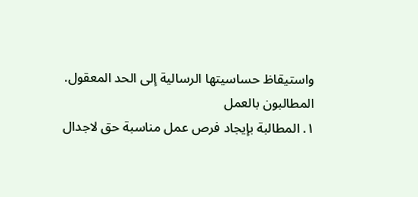واستيقاظ حساسيتها الرسالية إلى الحد المعقول.
المطالبون بالعمل
١. المطالبة بإيجاد فرص عمل مناسبة حق لاجدال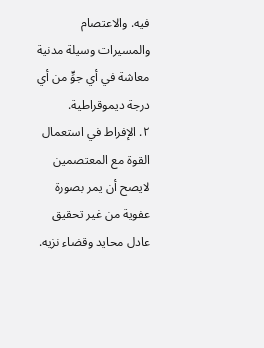فيه. والاعتصام والمسيرات وسيلة مدنية معاشة في أي جوٍّ من أي درجة ديموقراطية.
٢. الإفراط في استعمال القوة مع المعتصمين لايصح أن يمر بصورة عفوية من غير تحقيق عادل محايد وقضاء نزيه.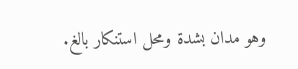وهو مدان بشدة ومحل استنكار بالغ.